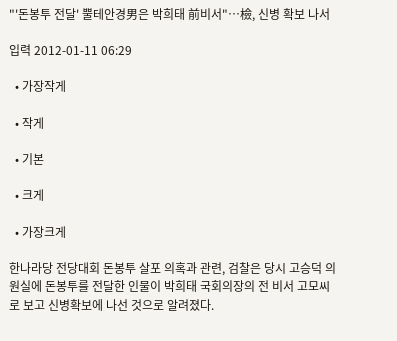"'돈봉투 전달' 뿔테안경男은 박희태 前비서"…檢, 신병 확보 나서

입력 2012-01-11 06:29

  • 가장작게

  • 작게

  • 기본

  • 크게

  • 가장크게

한나라당 전당대회 돈봉투 살포 의혹과 관련, 검찰은 당시 고승덕 의원실에 돈봉투를 전달한 인물이 박희태 국회의장의 전 비서 고모씨로 보고 신병확보에 나선 것으로 알려졌다.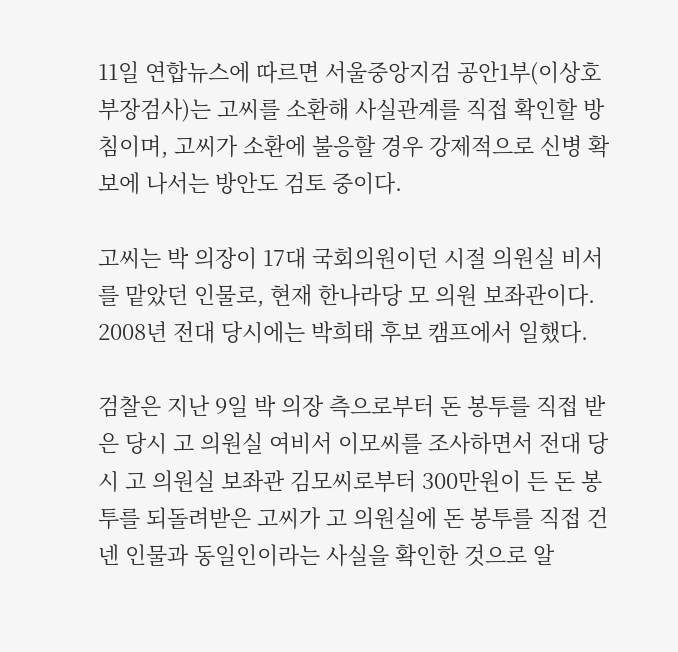11일 연합뉴스에 따르면 서울중앙지검 공안1부(이상호 부장검사)는 고씨를 소환해 사실관계를 직접 확인할 방침이며, 고씨가 소환에 불응할 경우 강제적으로 신병 확보에 나서는 방안도 검토 중이다.

고씨는 박 의장이 17대 국회의원이던 시절 의원실 비서를 맡았던 인물로, 현재 한나라당 모 의원 보좌관이다. 2008년 전대 당시에는 박희태 후보 캠프에서 일했다.

검찰은 지난 9일 박 의장 측으로부터 돈 봉투를 직접 받은 당시 고 의원실 여비서 이모씨를 조사하면서 전대 당시 고 의원실 보좌관 김모씨로부터 300만원이 든 돈 봉투를 되돌려받은 고씨가 고 의원실에 돈 봉투를 직접 건넨 인물과 동일인이라는 사실을 확인한 것으로 알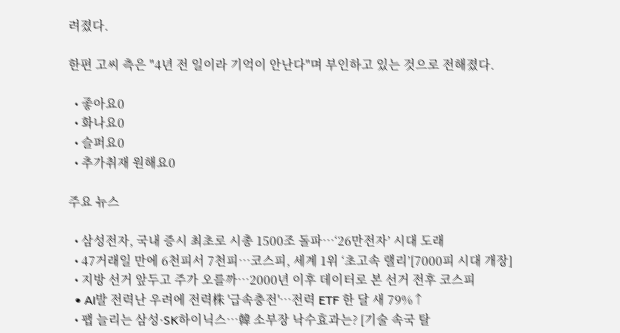려졌다.

한편 고씨 측은 "4년 전 일이라 기억이 안난다"며 부인하고 있는 것으로 전해졌다.

  • 좋아요0
  • 화나요0
  • 슬퍼요0
  • 추가취재 원해요0

주요 뉴스

  • 삼성전자, 국내 증시 최초로 시총 1500조 돌파…‘26만전자’ 시대 도래
  • 47거래일 만에 6천피서 7천피…코스피, 세계 1위 ‘초고속 랠리’[7000피 시대 개장]
  • 지방 선거 앞두고 주가 오를까⋯2000년 이후 데이터로 본 선거 전후 코스피
  • AI발 전력난 우려에 전력株 '급속충전'…전력 ETF 한 달 새 79%↑
  • 팹 늘리는 삼성·SK하이닉스…韓 소부장 낙수효과는? [기술 속국 탈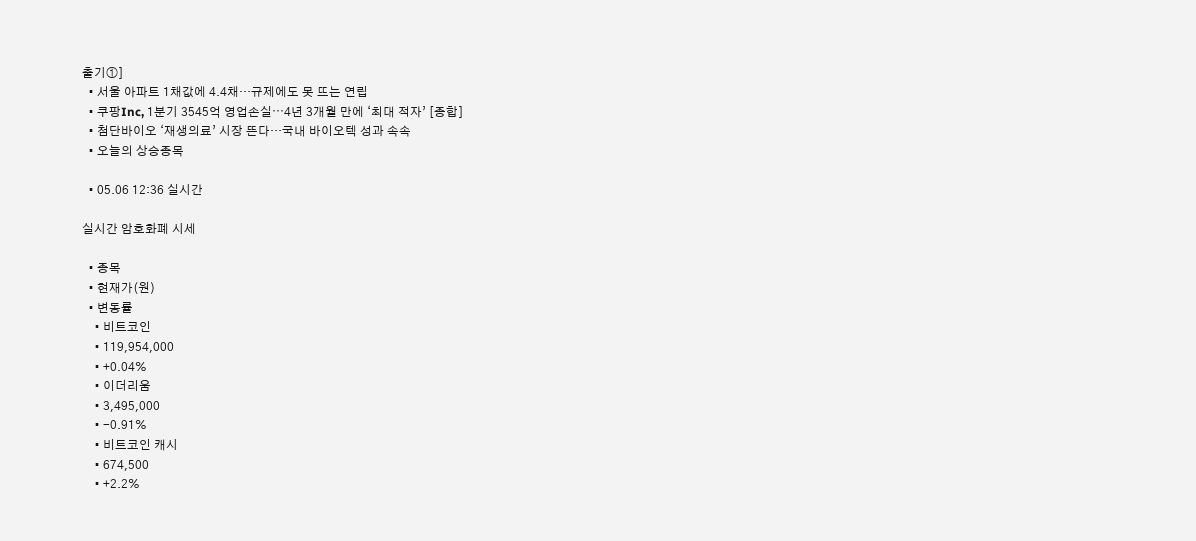출기①]
  • 서울 아파트 1채값에 4.4채…규제에도 못 뜨는 연립
  • 쿠팡Inc, 1분기 3545억 영업손실⋯4년 3개월 만에 ‘최대 적자’ [종합]
  • 첨단바이오 ‘재생의료’ 시장 뜬다…국내 바이오텍 성과 속속
  • 오늘의 상승종목

  • 05.06 12:36 실시간

실시간 암호화폐 시세

  • 종목
  • 현재가(원)
  • 변동률
    • 비트코인
    • 119,954,000
    • +0.04%
    • 이더리움
    • 3,495,000
    • -0.91%
    • 비트코인 캐시
    • 674,500
    • +2.2%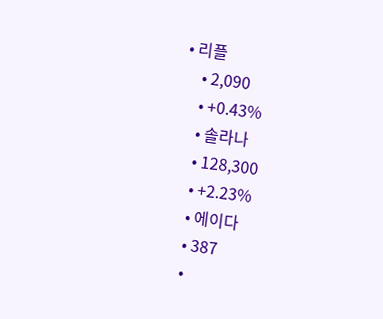• 리플
    • 2,090
    • +0.43%
    • 솔라나
    • 128,300
    • +2.23%
    • 에이다
    • 387
    •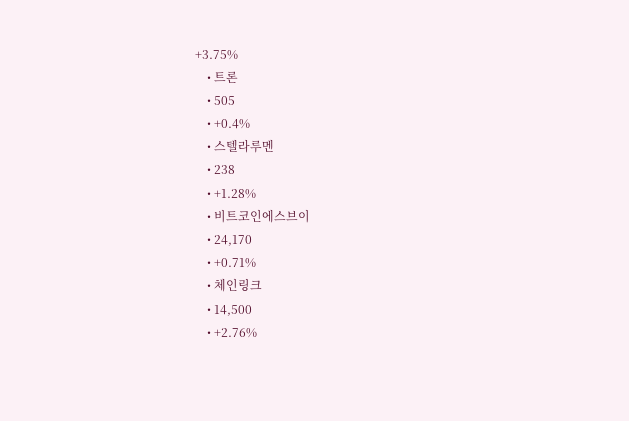+3.75%
    • 트론
    • 505
    • +0.4%
    • 스텔라루멘
    • 238
    • +1.28%
    • 비트코인에스브이
    • 24,170
    • +0.71%
    • 체인링크
    • 14,500
    • +2.76%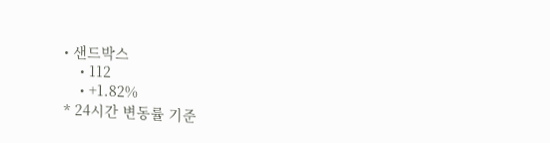• 샌드박스
    • 112
    • +1.82%
* 24시간 변동률 기준